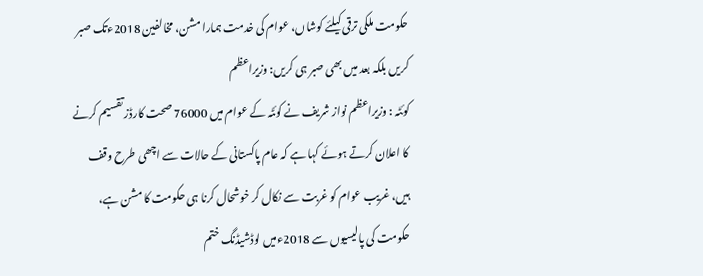حکومت ملکی ترقی کیلئے کوشاں، عوام کی خدمت ہمارا مشن، مخالفین 2018ءتک صبر کریں بلکہ بعد میں بھی صبر ہی کریں: وزیراعظم
کوئٹہ : وزیراعظم نواز شریف نے کوئٹہ کے عوام میں 76000 صحت کارڈز تقسیم کرنے کا اعلان کرتے ہوئے کہا ہے کہ عام پاکستانی کے حالات سے اچھی طرح وقف ہیں، غریب عوام کو غربت سے نکال کر خوشحال کرنا ہی حکومت کا مشن ہے، حکومت کی پالیسیوں سے 2018ءمیں لوڈشیڈنگ ختم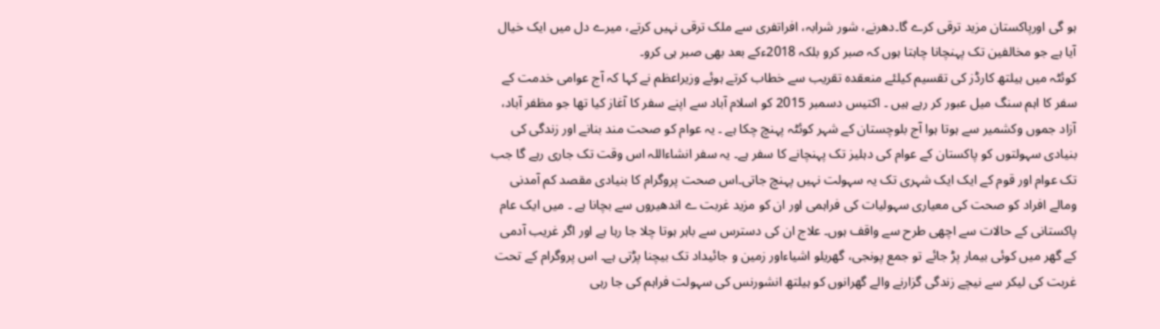ہو گی اورپاکستان مزید ترقی کرے گا۔دھرنے، شور شرابہ، افراتفری سے ملک ترقی نہیں کرتے، میرے دل میں ایک خیال آیا ہے جو مخالفین تک پہنچانا چاہتا ہوں کہ صبر کرو بلکہ 2018ءکے بعد بھی صبر ہی کرو۔
کوئٹہ میں ہیلتھ کارڈز کی تقسیم کیلئے منعقدہ تقریب سے خطاب کرتے ہوئے وزیراعظم نے کہا کہ آج عوامی خدمت کے سفر کا اہم سنگ میل عبور کر رہے ہیں ۔ اکتیس دسمبر 2015 کو اسلام آباد سے اپنے سفر کا آغاز کیا تھا جو مظفر آباد، آزاد جموں وکشمیر سے ہوتا ہوا آج بلوچستان کے شہر کوئٹہ پہنچ چکا ہے ۔ یہ عوام کو صحت مند بنانے اور زندگی کی بنیادی سہولتوں کو پاکستان کے عوام کی دہلیز تک پہنچانے کا سفر ہے۔ یہ سفر انشاءاللہ اس وقت تک جاری رہے گا جب تک عوام اور قوم کے ایک ایک شہری تک یہ سہولت نہیں پہنچ جاتی۔اس صحت پروگرام کا بنیادی مقصد کم آمدنی ومالے افراد کو صحت کی معیاری سہولیات کی فراہمی اور ان کو مزید غربت ے اندھیروں سے بچانا ہے ۔ میں ایک عام پاکستانی کے حالات سے اچھی طرح سے واقف ہوں۔ علاج ان کی دسترس سے باہر ہوتا چلا جا رہا ہے اور اگر غریب آدمی کے گھر میں کوئی بیمار پڑ جائے تو جمع پونجی، گھریلو اشیاءاور زمین و جائیداد تک بیچنا پڑتی ہے۔ اس پروگرام کے تحت غربت کی لیکر سے نیچے زندگی گزارنے والے گھرانوں کو ہیلتھ انشورنس کی سہولت فراہم کی جا رہی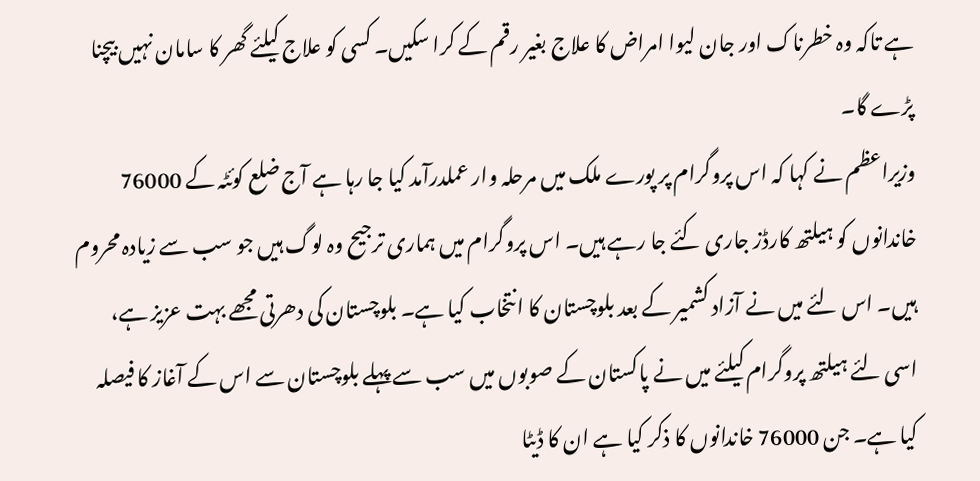ہے تاکہ وہ خطرناک اور جان لیوا امراض کا علاج بغیر رقم کے کرا سکیں۔ کسی کو علاج کیلئے گھر کا سامان نہیں بیچنا پڑے گا۔
وزیراعظم نے کہا کہ اس پروگرام پر پورے ملک میں مرحلہ وار عملدرآمد کیا جا رہا ہے آج ضلع کوئٹہ کے 76000 خاندانوں کو ہیلتھ کارڈز جاری کئے جا رہے ہیں۔ اس پروگرام میں ہماری ترجیح وہ لوگ ہیں جو سب سے زیادہ محروم ہیں۔ اس لئے میں نے آزاد کشمیر کے بعد بلوچستان کا انتخاب کیا ہے۔ بلوچستان کی دھرتی مجھے بہت عزیز ہے، اسی لئے ہیلتھ پروگرام کیلئے میں نے پاکستان کے صوبوں میں سب سے پہلے بلوچستان سے اس کے آغاز کا فیصلہ کیا ہے۔ جن 76000 خاندانوں کا ذکر کیا ہے ان کا ڈیٹا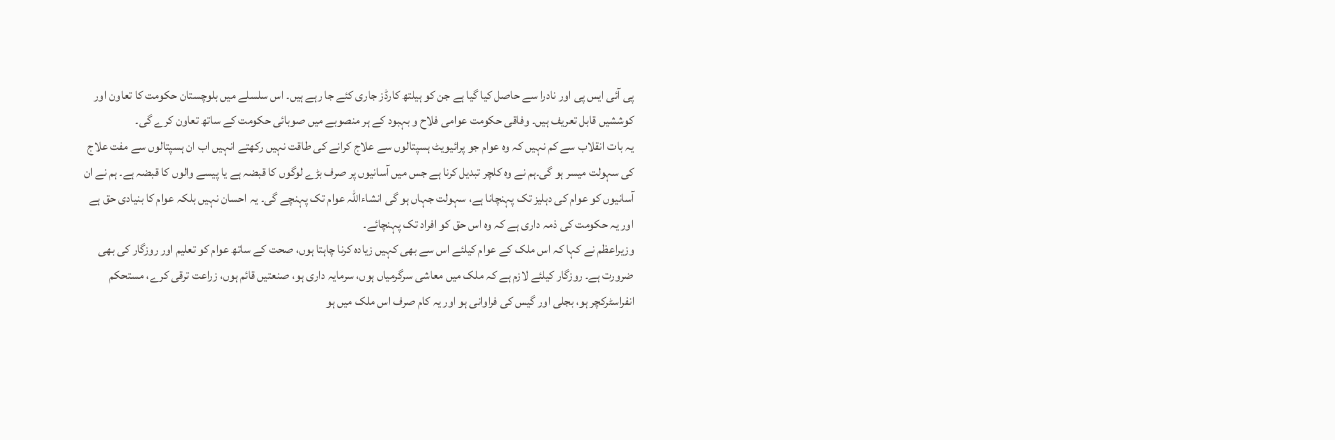پی آئی ایس پی اور نادرا سے حاصل کیا گیا ہے جن کو ہیلتھ کارڈز جاری کئے جا رہے ہیں۔ اس سلسلے میں بلوچستان حکومت کا تعاون اور کوششیں قابل تعریف ہیں۔ وفاقی حکومت عوامی فلاح و بہبود کے ہر منصوبے میں صوبائی حکومت کے ساتھ تعاون کرے گی۔
یہ بات انقلاب سے کم نہیں کہ وہ عوام جو پرائیویٹ ہسپتالوں سے علاج کرانے کی طاقت نہیں رکھتے انہیں اب ان ہسپتالوں سے مفت علاج کی سہولت میسر ہو گی۔ہم نے وہ کلچر تبدیل کرنا ہے جس میں آسانیوں پر صرف بڑے لوگوں کا قبضہ ہے یا پیسے والوں کا قبضہ ہے۔ ہم نے ان آسانیوں کو عوام کی دہلیز تک پہنچانا ہے، سہولت جہاں ہو گی انشاءاللہ عوام تک پہنچے گی۔ یہ احسان نہیں بلکہ عوام کا بنیادی حق ہے اور یہ حکومت کی ذمہ داری ہے کہ وہ اس حق کو افراد تک پہنچائے۔
وزیراعظم نے کہا کہ اس ملک کے عوام کیلئے اس سے بھی کہیں زیادہ کرنا چاہتا ہوں، صحت کے ساتھ عوام کو تعلیم اور روزگار کی بھی ضرورت ہے۔ روزگار کیلئے لازم ہے کہ ملک میں معاشی سرگرمیاں ہوں، سرمایہ داری ہو، صنعتیں قائم ہوں، زراعت ترقی کرے، مستحکم انفراسٹرکچر ہو، بجلی اور گیس کی فراوانی ہو اور یہ کام صرف اس ملک میں ہو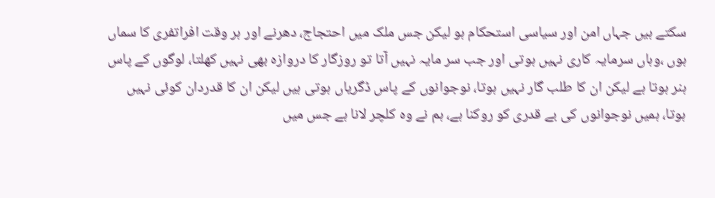سکتے ہیں جہاں امن اور سیاسی استحکام ہو لیکن جس ملک میں احتجاج، دھرنے اور ہر وقت افراتفری کا سماں ہوں ،وہاں سرمایہ کاری نہیں ہوتی اور جب سر مایہ نہیں آتا تو روزگار کا دروازہ بھی نہیں کھلتا، لوگوں کے پاس ہنر ہوتا ہے لیکن ان کا طلب گار نہیں ہوتا، نوجوانوں کے پاس ڈگریاں ہوتی ہیں لیکن ان کا قدردان کوئی نہیں ہوتا، ہمیں نوجوانوں کی بے قدری کو روکنا ہے، ہم نے وہ کلچر لانا ہے جس میں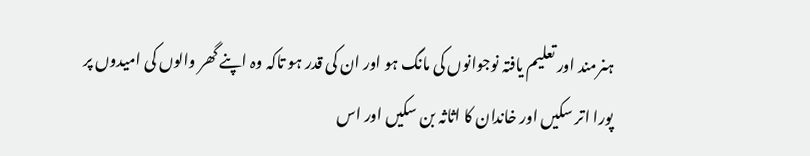ہنرمند اور تعلیم یافتہ نوجوانوں کی مانگ ہو اور ان کی قدر ہو تاکہ وہ اپنے گھر والوں کی امیدوں پر پورا اتر سکیں اور خاندان کا اثاثہ بن سکیں اور اس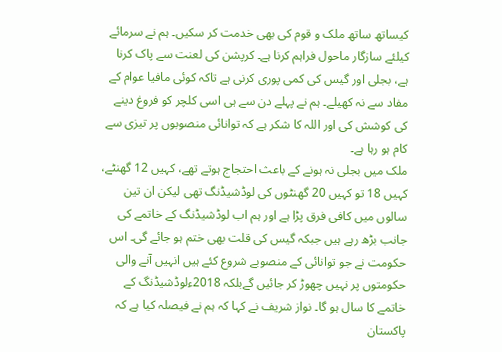کیساتھ ساتھ ملک و قوم کی بھی خدمت کر سکیں۔ ہم نے سرمائے کیلئے سازگار ماحول فراہم کرنا ہے۔ کرپشن کی لعنت سے پاک کرنا ہے، بجلی اور گیس کی کمی پوری کرنی ہے تاکہ کوئی مافیا عوام کے مفاد سے نہ کھیلے۔ ہم نے پہلے دن سے ہی اسی کلچر کو فروغ دینے کی کوشش کی اور اللہ کا شکر ہے کہ توانائی منصوبوں پر تیزی سے کام ہو رہا ہے۔
ملک میں بجلی نہ ہونے کے باعث احتجاج ہوتے تھے، کہیں 12 گھنٹے، کہیں 18 تو کہیں 20 گھنٹوں کی لوڈشیڈنگ تھی لیکن ان تین سالوں میں کافی فرق پڑا ہے اور ہم اب لوڈشیڈنگ کے خاتمے کی جانب بڑھ رہے ہیں جبکہ گیس کی قلت بھی ختم ہو جائے گی۔ اس حکومت نے جو توانائی کے منصوبے شروع کئے ہیں انہیں آنے والی حکومتوں پر نہیں چھوڑ کر جائیں گےبلکہ 2018ءلوڈشیڈنگ کے خاتمے کا سال ہو گا۔ نواز شریف نے کہا کہ ہم نے فیصلہ کیا ہے کہ پاکستان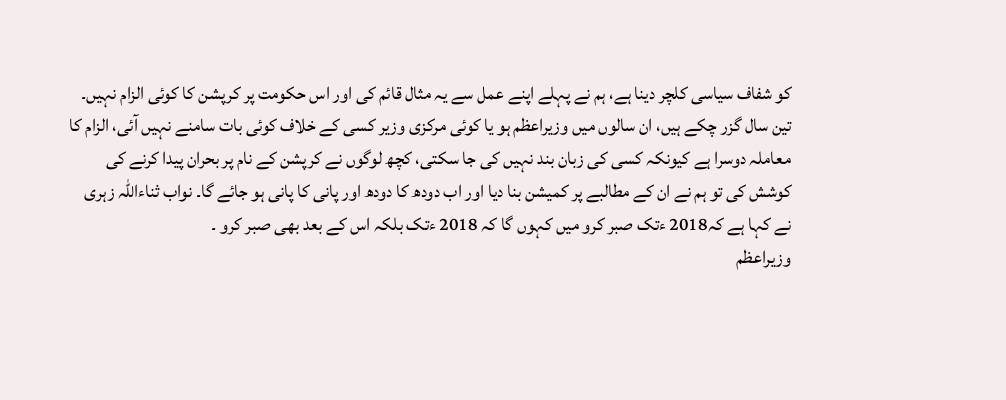کو شفاف سیاسی کلچر دینا ہے، ہم نے پہلے اپنے عمل سے یہ مثال قائم کی اور اس حکومت پر کرپشن کا کوئی الزام نہیں۔ تین سال گزر چکے ہیں، ان سالوں میں وزیراعظم ہو یا کوئی مرکزی وزیر کسی کے خلاف کوئی بات سامنے نہیں آئی، الزام کا معاملہ دوسرا ہے کیونکہ کسی کی زبان بند نہیں کی جا سکتی، کچھ لوگوں نے کرپشن کے نام پر بحران پیدا کرنے کی کوشش کی تو ہم نے ان کے مطالبے پر کمیشن بنا دیا اور اب دودھ کا دودھ اور پانی کا پانی ہو جائے گا۔ نواب ثناءاللہ زہری نے کہا ہے کہ2018 ءتک صبر کرو میں کہوں گا کہ 2018 ءتک بلکہ اس کے بعد بھی صبر کرو ۔
وزیراعظم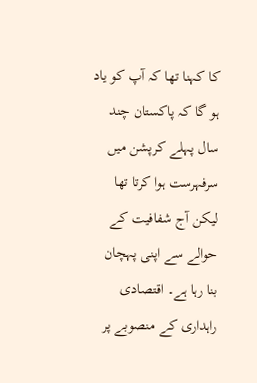کا کہنا تھا کہ آپ کو یاد ہو گا کہ پاکستان چند سال پہلے کرپشن میں سرفہرست ہوا کرتا تھا لیکن آج شفافیت کے حوالے سے اپنی پہچان بنا رہا ہے۔ اقتصادی راہداری کے منصوبے پر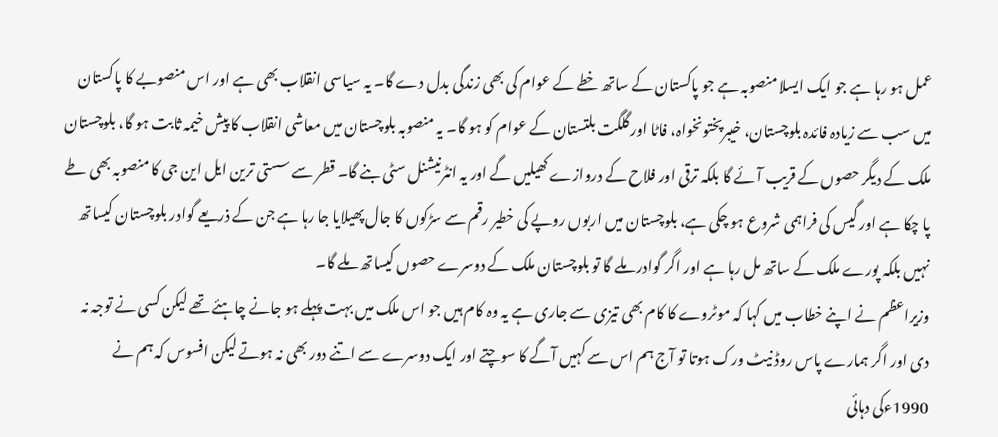عمل ہو رہا ہے جو ایک ایسلا منصوبہ ہے جو پاکستان کے ساتھ خطے کے عوام کی بھی زندگی بدل دے گا۔ یہ سیاسی انقلاب بھی ہے اور اس منصوبے کا پاکستان میں سب سے زیادہ فائدہ بلوچستان، خیبرپختونخواہ، فاٹا اور گلگت بلتستان کے عوام کو ہو گا۔ یہ منصوبہ بلوچستان میں معاشی انقلاب کا پیش خیمہ ثابت ہو گا، بلوچستان ملک کے دیگر حصوں کے قریب آئے گا بلکہ ترقی اور فلاح کے دروازے کھیلیں گے اور یہ انٹرنیشنل سٹی بنے گا۔ قطر سے سستی ترین ایل این جی کا منصوبہ بھی طے پا چکا ہے اور گیس کی فراہمی شروع ہو چکی ہے، بلوچستان میں اربوں روپے کی خطیر رقم سے سڑکوں کا جال پھیلایا جا رہا ہے جن کے ذریعے گوادر بلوچستان کیساتھ نہیں بلکہ پورے ملک کے ساتھ مل رہا ہے اور اگر گوادر ملے گا تو بلوچستان ملک کے دوسرے حصوں کیساتھ ملے گا۔
وزیراعظم نے اپنے خطاب میں کہا کہ موٹروے کا کام بھی تیزی سے جاری ہے یہ وہ کام ہیں جو اس ملک میں بہت پہلے ہو جانے چاہئے تھے لیکن کسی نے توجہ نہ دی اور اگر ہمارے پاس روڈ نیٹ ورک ہوتا تو آج ہم اس سے کہیں آگے کا سوچتے اور ایک دوسرے سے اتنے دور بھی نہ ہوتے لیکن افسوس کہ ہم نے 1990ءکی دہائی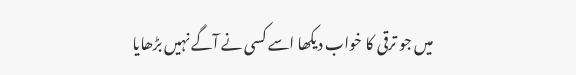میں جو ترقی کا خواب دیکھا اسے کسی نے آگے نہیں بڑھایا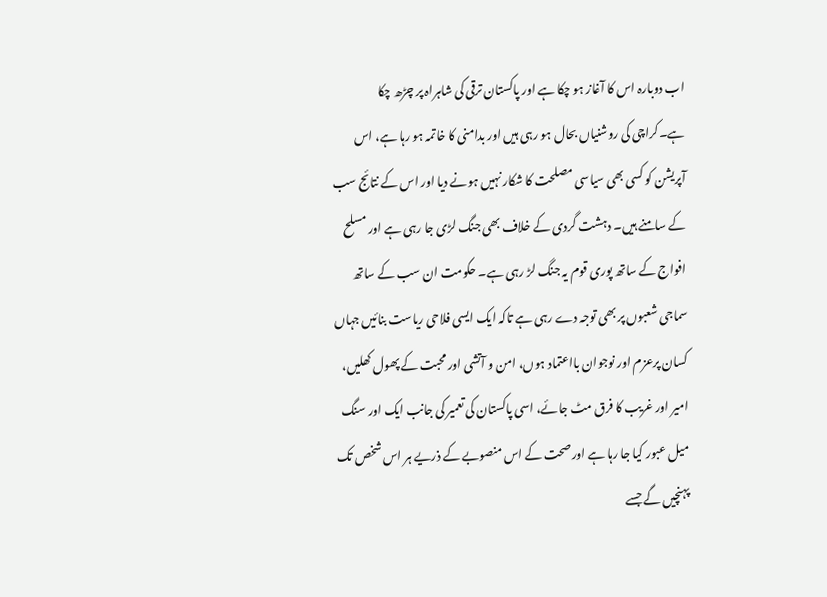اب دوبارہ اس کا آغاز ہو چکا ہے اور پاکستان ترقی کی شاہراہ پر چڑھ چکا ہے۔کراچی کی روشنیاں بحال ہو رہی ہیں اور بدامنی کا خاتمہ ہو رہا ہے، اس آپریشن کو کسی بھی سیاسی مصلحت کا شکار نہیں ہونے دیا اور اس کے نتائج سب کے سامنے ہیں۔ دہشت گردی کے خلاف بھی جنگ لڑی جا رہی ہے اور مسلح افواج کے ساتھ پوری قوم یہ جنگ لڑ رہی ہے۔ حکومت ان سب کے ساتھ سماجی شعبوں پر بھی توجہ دے رہی ہے تاکہ ایک ایسی فلاحی ریاست بنائیں جہاں کسان پرعزم اور نوجوان بااعتماد ہوں، امن و آتشی اور محبت کے پھول کھلیں، امیر اور غریب کا فرق مٹ جائے، اسی پاکستان کی تعمیر کی جانب ایک اور سنگ میل عبور کیا جا رہا ہے اورصحت کے اس منصوبے کے ذریے ہر اس شخص تک پہنچیں گے جسے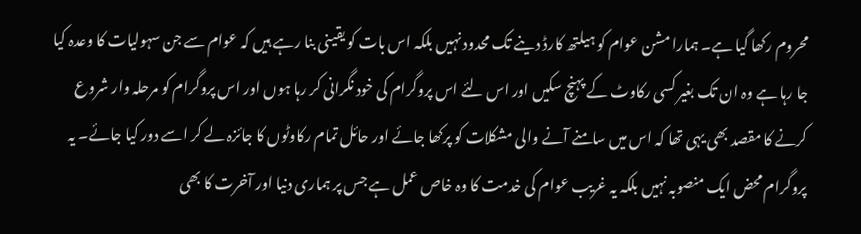محروم رکھا گیا ہے۔ ہمارا مشن عوام کو ہیلتھ کارڈ دینے تک محدود نہیں بلکہ اس بات کو یقینی بنا رہے ہیں کہ عوام سے جن سہولیات کا وعدہ کیا جا رہا ہے وہ ان تک بغیر کسی رکاوٹ کے پہنچ سکیں اور اس لئے اس پروگرام کی خود نگرانی کر رہا ہوں اور اس پروگرام کو مرحلہ وار شروع کرنے کا مقصد بھی یہی تھا کہ اس میں سامنے آنے والی مشکلات کو پرکھا جائے اور حائل تمام رکاوٹوں کا جائزہ لے کر اسے دور کیا جائے۔ یہ پروگرام محض ایک منصوبہ نہیں بلکہ یہ غریب عوام کی خدمت کا وہ خاص عمل ہے جس پر ہماری دنیا اور آخرت کا بھی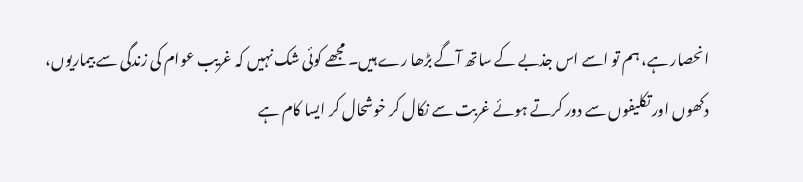انحصار ہے، ہم تو اسے اس جذبے کے ساتھ آگے بڑھا رے ہیں۔ مجھے کوئی شک نہیں کہ غریب عوام کی زندگی سے بیماریوں، دکھوں اور تکلیفوں سے دور کرتے ہوئے غربت سے نکال کر خوشحال کر ایسا کام ہے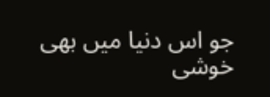جو اس دنیا میں بھی خوشی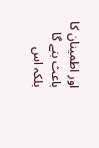اور اطمینان کا باعث بنے گا بلکہ اس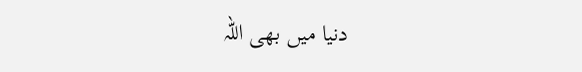دنیا میں بھی اللہ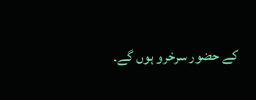کے حضور سرخرو ہوں گے۔